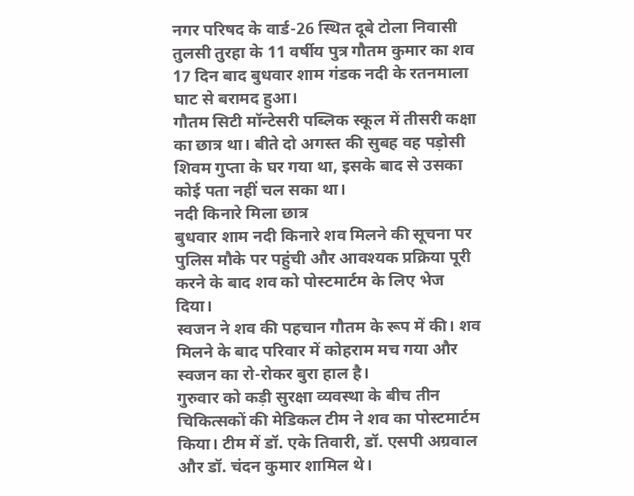नगर परिषद के वार्ड-26 स्थित दूबे टोला निवासी तुलसी तुरहा के 11 वर्षीय पुत्र गौतम कुमार का शव 17 दिन बाद बुधवार शाम गंडक नदी के रतनमाला घाट से बरामद हुआ।
गौतम सिटी मॉन्टेसरी पब्लिक स्कूल में तीसरी कक्षा का छात्र था। बीते दो अगस्त की सुबह वह पड़ोसी शिवम गुप्ता के घर गया था, इसके बाद से उसका कोई पता नहीं चल सका था।
नदी किनारे मिला छात्र
बुधवार शाम नदी किनारे शव मिलने की सूचना पर पुलिस मौके पर पहुंची और आवश्यक प्रक्रिया पूरी करने के बाद शव को पोस्टमार्टम के लिए भेज दिया।
स्वजन ने शव की पहचान गौतम के रूप में की। शव मिलने के बाद परिवार में कोहराम मच गया और स्वजन का रो-रोकर बुरा हाल है।
गुरुवार को कड़ी सुरक्षा व्यवस्था के बीच तीन चिकित्सकों की मेडिकल टीम ने शव का पोस्टमार्टम किया। टीम में डॉ. एके तिवारी, डॉ. एसपी अग्रवाल और डॉ. चंदन कुमार शामिल थे।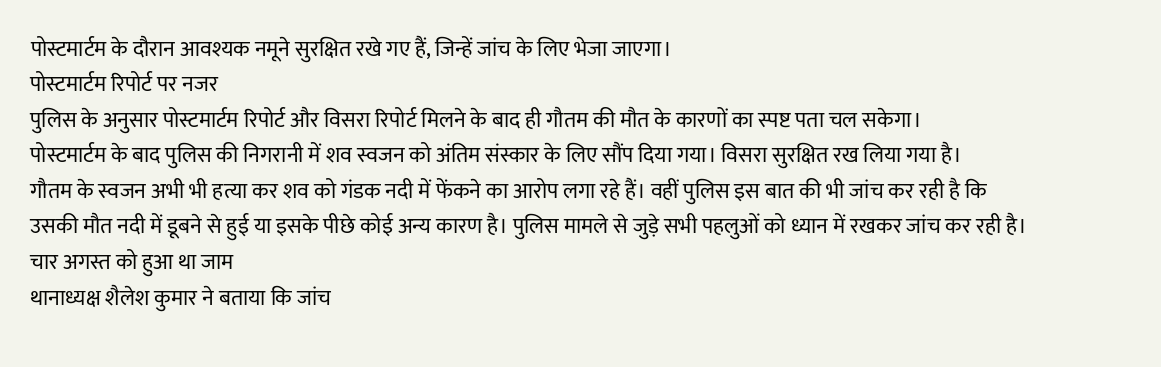पोस्टमार्टम के दौरान आवश्यक नमूने सुरक्षित रखे गए हैं, जिन्हें जांच के लिए भेजा जाएगा।
पोस्टमार्टम रिपोर्ट पर नजर
पुलिस के अनुसार पोस्टमार्टम रिपोर्ट और विसरा रिपोर्ट मिलने के बाद ही गौतम की मौत के कारणों का स्पष्ट पता चल सकेगा।
पोस्टमार्टम के बाद पुलिस की निगरानी में शव स्वजन को अंतिम संस्कार के लिए सौंप दिया गया। विसरा सुरक्षित रख लिया गया है।
गौतम के स्वजन अभी भी हत्या कर शव को गंडक नदी में फेंकने का आरोप लगा रहे हैं। वहीं पुलिस इस बात की भी जांच कर रही है कि उसकी मौत नदी में डूबने से हुई या इसके पीछे कोई अन्य कारण है। पुलिस मामले से जुड़े सभी पहलुओं को ध्यान में रखकर जांच कर रही है।
चार अगस्त को हुआ था जाम
थानाध्यक्ष शैलेश कुमार ने बताया कि जांच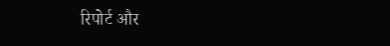रिपोर्ट और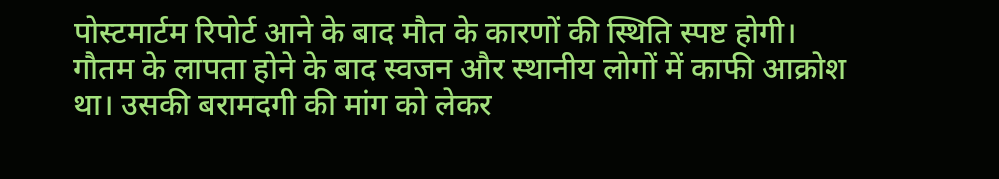पोस्टमार्टम रिपोर्ट आने के बाद मौत के कारणों की स्थिति स्पष्ट होगी।
गौतम के लापता होने के बाद स्वजन और स्थानीय लोगों में काफी आक्रोश था। उसकी बरामदगी की मांग को लेकर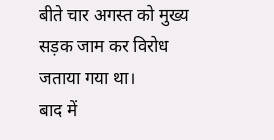बीते चार अगस्त को मुख्य सड़क जाम कर विरोध जताया गया था।
बाद में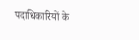पदाधिकारियों के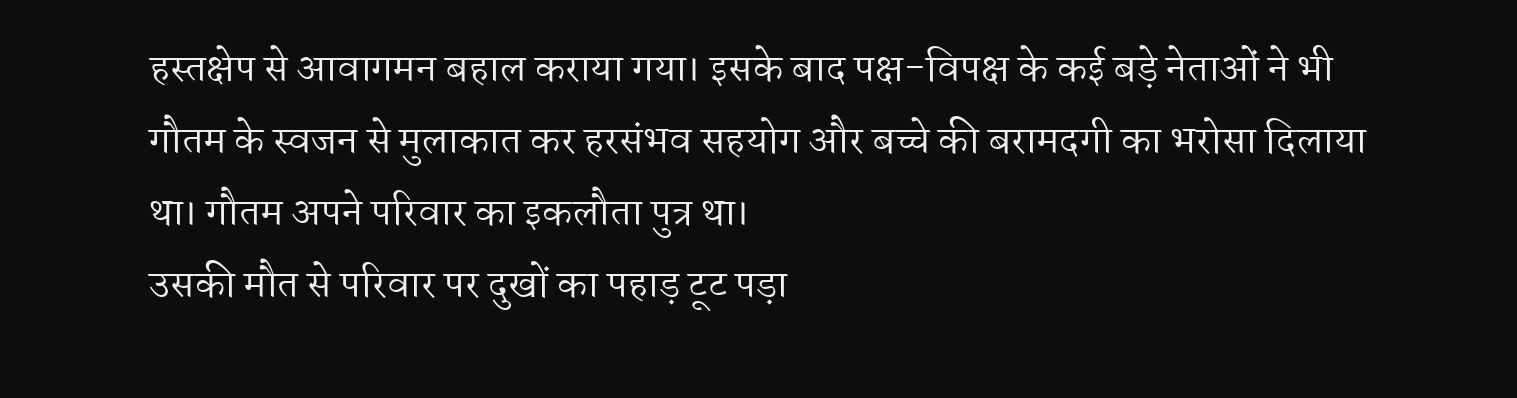हस्तक्षेप से आवागमन बहाल कराया गया। इसके बाद पक्ष-विपक्ष के कई बड़े नेताओं ने भी गौतम के स्वजन से मुलाकात कर हरसंभव सहयोग और बच्चे की बरामदगी का भरोसा दिलाया था। गौतम अपने परिवार का इकलौता पुत्र था।
उसकी मौत से परिवार पर दुखों का पहाड़ टूट पड़ा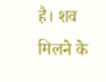है। शव मिलने के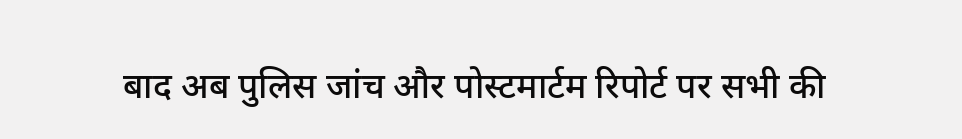बाद अब पुलिस जांच और पोस्टमार्टम रिपोर्ट पर सभी की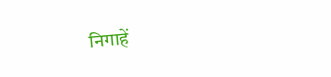निगाहें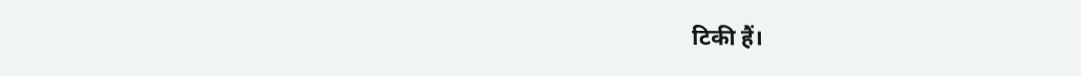टिकी हैं।